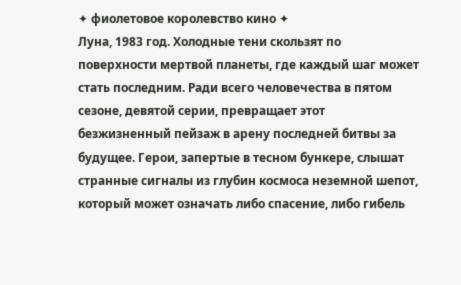✦ фиолетовое королевство кино ✦
Луна, 1983 год. Холодные тени скользят по поверхности мертвой планеты, где каждый шаг может стать последним. Ради всего человечества в пятом сезоне, девятой серии, превращает этот безжизненный пейзаж в арену последней битвы за будущее. Герои, запертые в тесном бункере, слышат странные сигналы из глубин космоса неземной шепот, который может означать либо спасение, либо гибель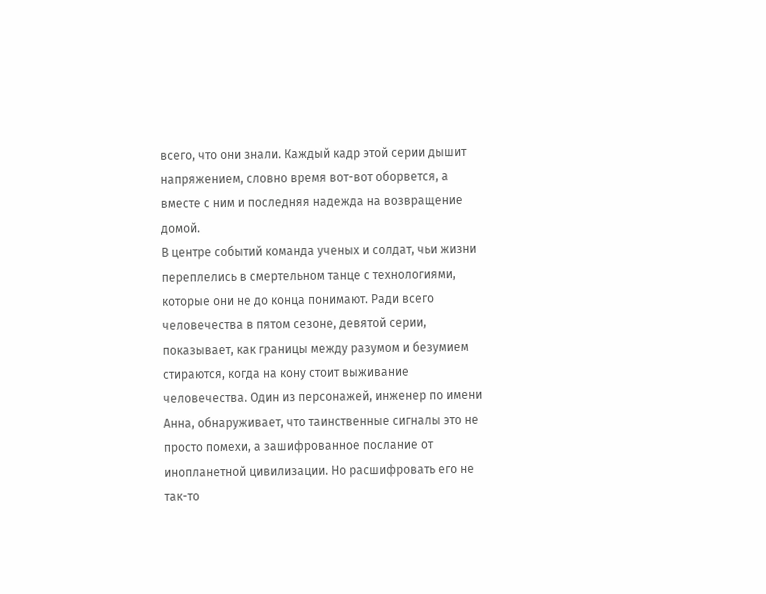всего, что они знали. Каждый кадр этой серии дышит напряжением, словно время вот-вот оборвется, а вместе с ним и последняя надежда на возвращение домой.
В центре событий команда ученых и солдат, чьи жизни переплелись в смертельном танце с технологиями, которые они не до конца понимают. Ради всего человечества в пятом сезоне, девятой серии, показывает, как границы между разумом и безумием стираются, когда на кону стоит выживание человечества. Один из персонажей, инженер по имени Анна, обнаруживает, что таинственные сигналы это не просто помехи, а зашифрованное послание от инопланетной цивилизации. Но расшифровать его не так-то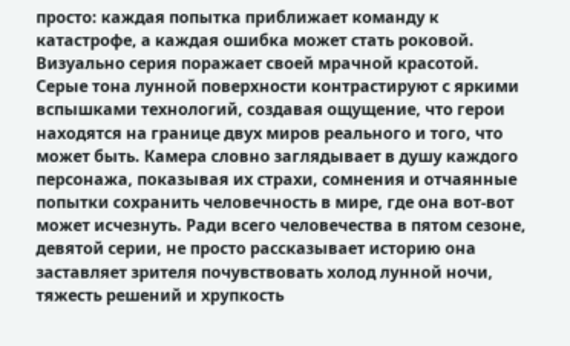просто: каждая попытка приближает команду к катастрофе, а каждая ошибка может стать роковой.
Визуально серия поражает своей мрачной красотой. Серые тона лунной поверхности контрастируют с яркими вспышками технологий, создавая ощущение, что герои находятся на границе двух миров реального и того, что может быть. Камера словно заглядывает в душу каждого персонажа, показывая их страхи, сомнения и отчаянные попытки сохранить человечность в мире, где она вот-вот может исчезнуть. Ради всего человечества в пятом сезоне, девятой серии, не просто рассказывает историю она заставляет зрителя почувствовать холод лунной ночи, тяжесть решений и хрупкость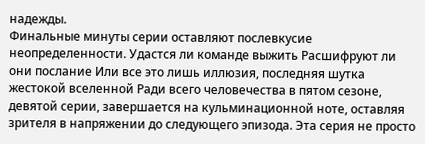надежды.
Финальные минуты серии оставляют послевкусие неопределенности. Удастся ли команде выжить Расшифруют ли они послание Или все это лишь иллюзия, последняя шутка жестокой вселенной Ради всего человечества в пятом сезоне, девятой серии, завершается на кульминационной ноте, оставляя зрителя в напряжении до следующего эпизода. Эта серия не просто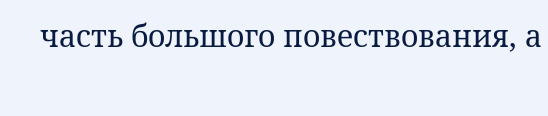часть большого повествования, а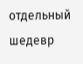отдельный шедевр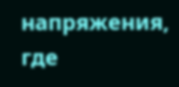напряжения, где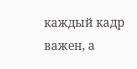каждый кадр важен, а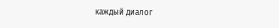каждый диалог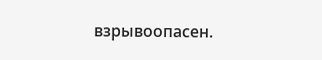взрывоопасен.